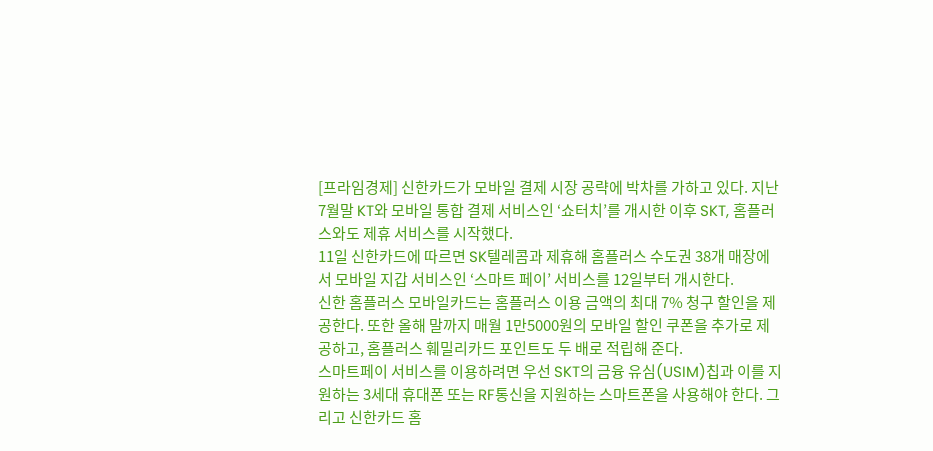[프라임경제] 신한카드가 모바일 결제 시장 공략에 박차를 가하고 있다. 지난 7월말 KT와 모바일 통합 결제 서비스인 ‘쇼터치’를 개시한 이후 SKT, 홈플러스와도 제휴 서비스를 시작했다.
11일 신한카드에 따르면 SK텔레콤과 제휴해 홈플러스 수도권 38개 매장에서 모바일 지갑 서비스인 ‘스마트 페이’ 서비스를 12일부터 개시한다.
신한 홈플러스 모바일카드는 홈플러스 이용 금액의 최대 7% 청구 할인을 제공한다. 또한 올해 말까지 매월 1만5000원의 모바일 할인 쿠폰을 추가로 제공하고, 홈플러스 훼밀리카드 포인트도 두 배로 적립해 준다.
스마트페이 서비스를 이용하려면 우선 SKT의 금융 유심(USIM)칩과 이를 지원하는 3세대 휴대폰 또는 RF통신을 지원하는 스마트폰을 사용해야 한다. 그리고 신한카드 홈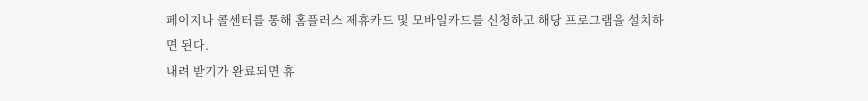페이지나 콜센터를 통해 홈플러스 제휴카드 및 모바일카드를 신청하고 해당 프로그램을 설치하면 된다.
내려 받기가 완료되면 휴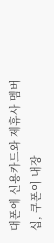대폰에 신용카드와 제휴사 멤버십, 쿠폰이 내장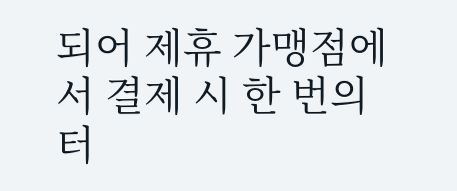되어 제휴 가맹점에서 결제 시 한 번의 터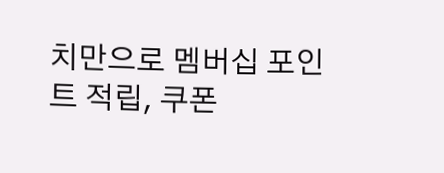치만으로 멤버십 포인트 적립, 쿠폰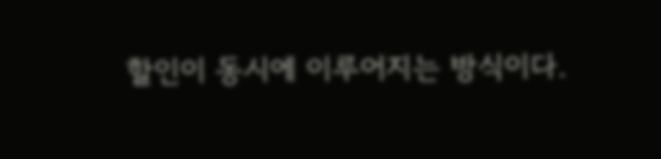할인이 동시에 이루어지는 방식이다.